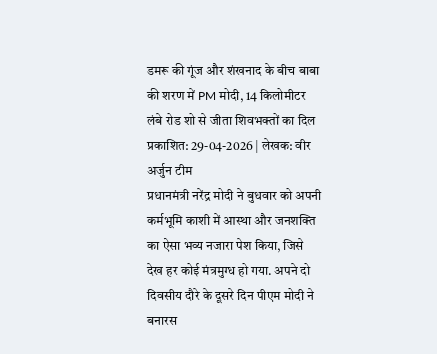डमरू की गूंज और शंखनाद के बीच बाबा की शरण में PM मोदी, 14 किलोमीटर लंबे रोड शो से जीता शिवभक्तों का दिल
प्रकाशित: 29-04-2026 | लेखक: वीर अर्जुन टीम
प्रधानमंत्री नरेंद्र मोदी ने बुधवार को अपनी कर्मभूमि काशी में आस्था और जनशक्ति का ऐसा भव्य नजारा पेश किया, जिसे देख हर कोई मंत्रमुग्ध हो गया. अपने दो दिवसीय दौरे के दूसरे दिन पीएम मोदी ने बनारस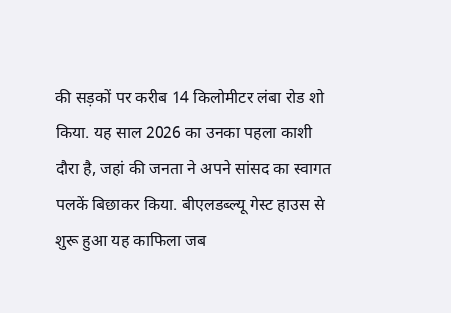की सड़कों पर करीब 14 किलोमीटर लंबा रोड शो किया. यह साल 2026 का उनका पहला काशी दौरा है, जहां की जनता ने अपने सांसद का स्वागत पलकें बिछाकर किया. बीएलडब्ल्यू गेस्ट हाउस से शुरू हुआ यह काफिला जब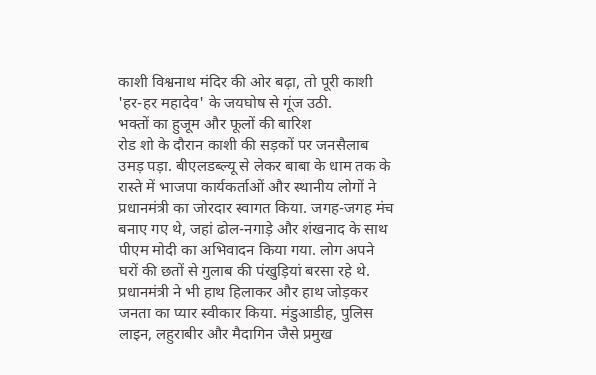काशी विश्वनाथ मंदिर की ओर बढ़ा, तो पूरी काशी 'हर-हर महादेव' के जयघोष से गूंज उठी.
भक्तों का हुजूम और फूलों की बारिश
रोड शो के दौरान काशी की सड़कों पर जनसैलाब उमड़ पड़ा. बीएलडब्ल्यू से लेकर बाबा के धाम तक के रास्ते में भाजपा कार्यकर्ताओं और स्थानीय लोगों ने प्रधानमंत्री का जोरदार स्वागत किया. जगह-जगह मंच बनाए गए थे, जहां ढोल-नगाड़े और शंखनाद के साथ पीएम मोदी का अभिवादन किया गया. लोग अपने घरों की छतों से गुलाब की पंखुड़ियां बरसा रहे थे. प्रधानमंत्री ने भी हाथ हिलाकर और हाथ जोड़कर जनता का प्यार स्वीकार किया. मंडुआडीह, पुलिस लाइन, लहुराबीर और मैदागिन जैसे प्रमुख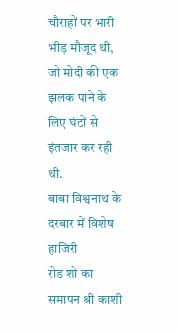चौराहों पर भारी भीड़ मौजूद थी, जो मोदी की एक झलक पाने के लिए घंटों से इंतजार कर रही थी.
बाबा विश्वनाथ के दरबार में विशेष हाजिरी
रोड शो का समापन श्री काशी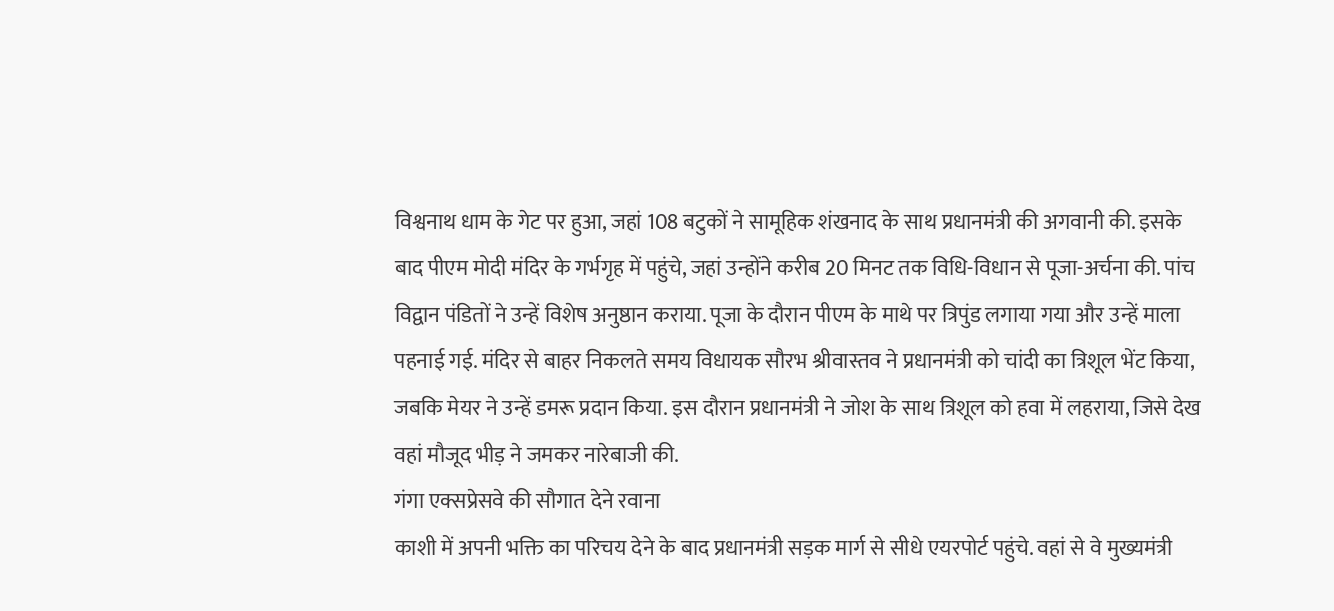विश्वनाथ धाम के गेट पर हुआ, जहां 108 बटुकों ने सामूहिक शंखनाद के साथ प्रधानमंत्री की अगवानी की. इसके बाद पीएम मोदी मंदिर के गर्भगृह में पहुंचे, जहां उन्होंने करीब 20 मिनट तक विधि-विधान से पूजा-अर्चना की. पांच विद्वान पंडितों ने उन्हें विशेष अनुष्ठान कराया. पूजा के दौरान पीएम के माथे पर त्रिपुंड लगाया गया और उन्हें माला पहनाई गई. मंदिर से बाहर निकलते समय विधायक सौरभ श्रीवास्तव ने प्रधानमंत्री को चांदी का त्रिशूल भेंट किया, जबकि मेयर ने उन्हें डमरू प्रदान किया. इस दौरान प्रधानमंत्री ने जोश के साथ त्रिशूल को हवा में लहराया, जिसे देख वहां मौजूद भीड़ ने जमकर नारेबाजी की.
गंगा एक्सप्रेसवे की सौगात देने रवाना
काशी में अपनी भक्ति का परिचय देने के बाद प्रधानमंत्री सड़क मार्ग से सीधे एयरपोर्ट पहुंचे. वहां से वे मुख्यमंत्री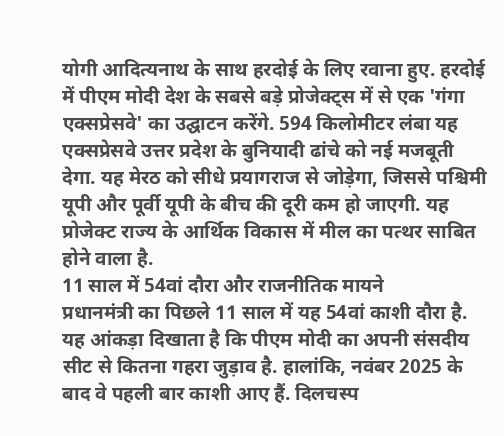योगी आदित्यनाथ के साथ हरदोई के लिए रवाना हुए. हरदोई में पीएम मोदी देश के सबसे बड़े प्रोजेक्ट्स में से एक 'गंगा एक्सप्रेसवे' का उद्घाटन करेंगे. 594 किलोमीटर लंबा यह एक्सप्रेसवे उत्तर प्रदेश के बुनियादी ढांचे को नई मजबूती देगा. यह मेरठ को सीधे प्रयागराज से जोड़ेगा, जिससे पश्चिमी यूपी और पूर्वी यूपी के बीच की दूरी कम हो जाएगी. यह प्रोजेक्ट राज्य के आर्थिक विकास में मील का पत्थर साबित होने वाला है.
11 साल में 54वां दौरा और राजनीतिक मायने
प्रधानमंत्री का पिछले 11 साल में यह 54वां काशी दौरा है. यह आंकड़ा दिखाता है कि पीएम मोदी का अपनी संसदीय सीट से कितना गहरा जुड़ाव है. हालांकि, नवंबर 2025 के बाद वे पहली बार काशी आए हैं. दिलचस्प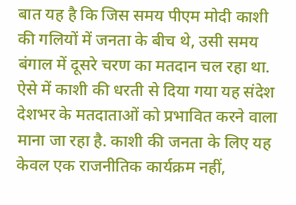बात यह है कि जिस समय पीएम मोदी काशी की गलियों में जनता के बीच थे, उसी समय बंगाल में दूसरे चरण का मतदान चल रहा था. ऐसे में काशी की धरती से दिया गया यह संदेश देशभर के मतदाताओं को प्रभावित करने वाला माना जा रहा है. काशी की जनता के लिए यह केवल एक राजनीतिक कार्यक्रम नहीं,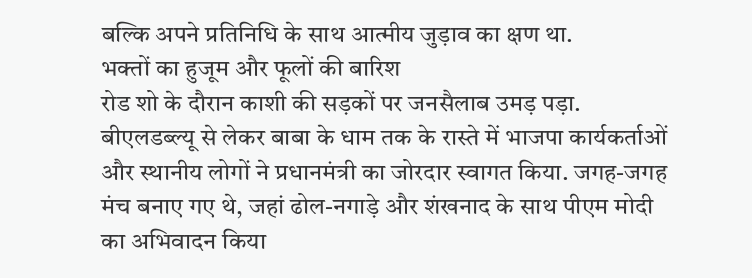बल्कि अपने प्रतिनिधि के साथ आत्मीय जुड़ाव का क्षण था.
भक्तों का हुजूम और फूलों की बारिश
रोड शो के दौरान काशी की सड़कों पर जनसैलाब उमड़ पड़ा. बीएलडब्ल्यू से लेकर बाबा के धाम तक के रास्ते में भाजपा कार्यकर्ताओं और स्थानीय लोगों ने प्रधानमंत्री का जोरदार स्वागत किया. जगह-जगह मंच बनाए गए थे, जहां ढोल-नगाड़े और शंखनाद के साथ पीएम मोदी का अभिवादन किया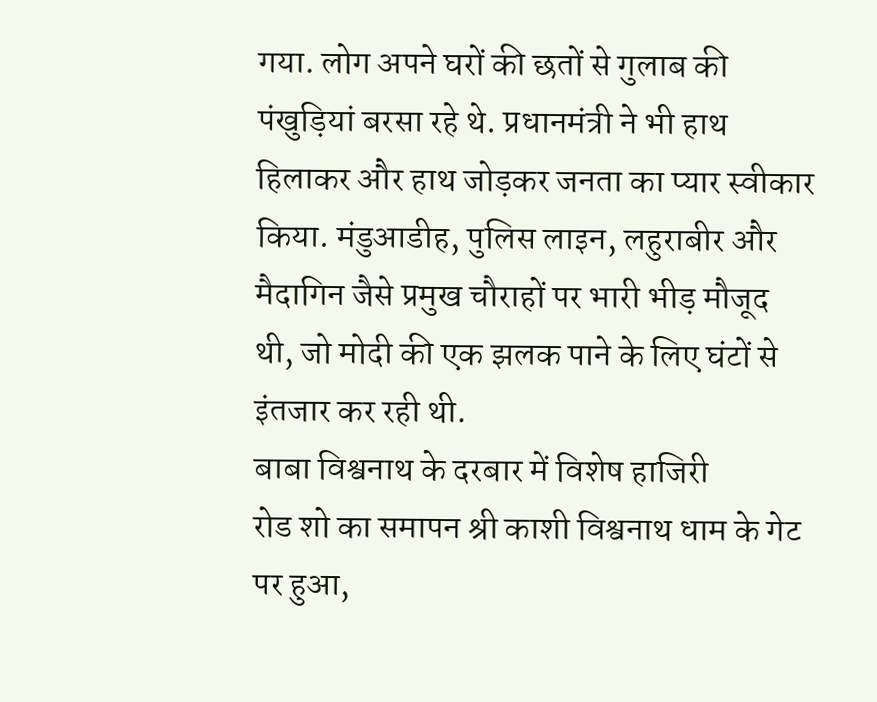गया. लोग अपने घरों की छतों से गुलाब की पंखुड़ियां बरसा रहे थे. प्रधानमंत्री ने भी हाथ हिलाकर और हाथ जोड़कर जनता का प्यार स्वीकार किया. मंडुआडीह, पुलिस लाइन, लहुराबीर और मैदागिन जैसे प्रमुख चौराहों पर भारी भीड़ मौजूद थी, जो मोदी की एक झलक पाने के लिए घंटों से इंतजार कर रही थी.
बाबा विश्वनाथ के दरबार में विशेष हाजिरी
रोड शो का समापन श्री काशी विश्वनाथ धाम के गेट पर हुआ,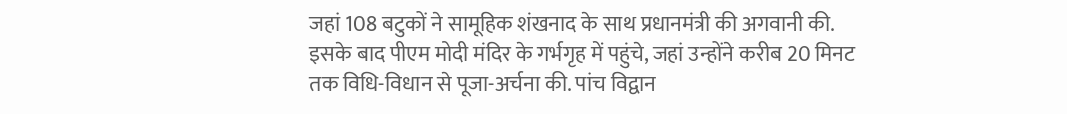जहां 108 बटुकों ने सामूहिक शंखनाद के साथ प्रधानमंत्री की अगवानी की. इसके बाद पीएम मोदी मंदिर के गर्भगृह में पहुंचे, जहां उन्होंने करीब 20 मिनट तक विधि-विधान से पूजा-अर्चना की. पांच विद्वान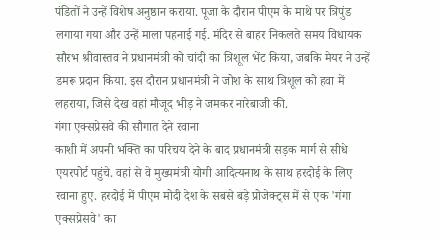पंडितों ने उन्हें विशेष अनुष्ठान कराया. पूजा के दौरान पीएम के माथे पर त्रिपुंड लगाया गया और उन्हें माला पहनाई गई. मंदिर से बाहर निकलते समय विधायक सौरभ श्रीवास्तव ने प्रधानमंत्री को चांदी का त्रिशूल भेंट किया, जबकि मेयर ने उन्हें डमरू प्रदान किया. इस दौरान प्रधानमंत्री ने जोश के साथ त्रिशूल को हवा में लहराया, जिसे देख वहां मौजूद भीड़ ने जमकर नारेबाजी की.
गंगा एक्सप्रेसवे की सौगात देने रवाना
काशी में अपनी भक्ति का परिचय देने के बाद प्रधानमंत्री सड़क मार्ग से सीधे एयरपोर्ट पहुंचे. वहां से वे मुख्यमंत्री योगी आदित्यनाथ के साथ हरदोई के लिए रवाना हुए. हरदोई में पीएम मोदी देश के सबसे बड़े प्रोजेक्ट्स में से एक 'गंगा एक्सप्रेसवे' का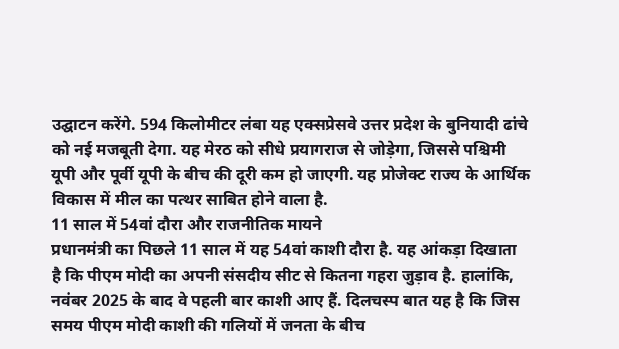उद्घाटन करेंगे. 594 किलोमीटर लंबा यह एक्सप्रेसवे उत्तर प्रदेश के बुनियादी ढांचे को नई मजबूती देगा. यह मेरठ को सीधे प्रयागराज से जोड़ेगा, जिससे पश्चिमी यूपी और पूर्वी यूपी के बीच की दूरी कम हो जाएगी. यह प्रोजेक्ट राज्य के आर्थिक विकास में मील का पत्थर साबित होने वाला है.
11 साल में 54वां दौरा और राजनीतिक मायने
प्रधानमंत्री का पिछले 11 साल में यह 54वां काशी दौरा है. यह आंकड़ा दिखाता है कि पीएम मोदी का अपनी संसदीय सीट से कितना गहरा जुड़ाव है. हालांकि, नवंबर 2025 के बाद वे पहली बार काशी आए हैं. दिलचस्प बात यह है कि जिस समय पीएम मोदी काशी की गलियों में जनता के बीच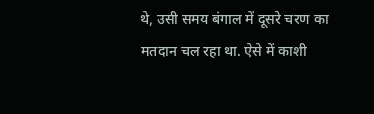थे, उसी समय बंगाल में दूसरे चरण का मतदान चल रहा था. ऐसे में काशी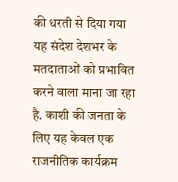की धरती से दिया गया यह संदेश देशभर के मतदाताओं को प्रभावित करने वाला माना जा रहा है. काशी की जनता के लिए यह केवल एक राजनीतिक कार्यक्रम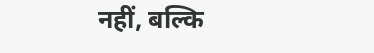नहीं, बल्कि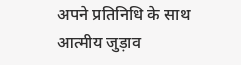अपने प्रतिनिधि के साथ आत्मीय जुड़ाव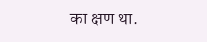का क्षण था.